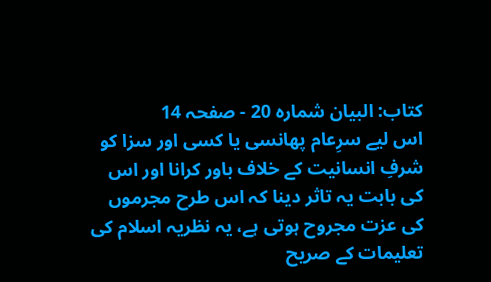کتاب: البیان شمارہ 20 - صفحہ 14
اس لیے سرِعام پھانسی یا کسی اور سزا کو شرفِ انسانیت کے خلاف باور کرانا اور اس کی بابت یہ تاثر دینا کہ اس طرح مجرموں کی عزت مجروح ہوتی ہے، یہ نظریہ اسلام کی تعلیمات کے صریح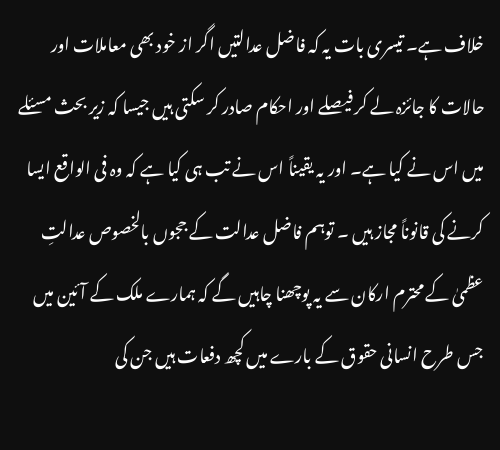خلاف ہے۔ تیسری بات یہ کہ فاضل عدالتیں اگر از خود بھی معاملات اور حالات کا جائزہ لے کر فیصلے اور احکام صادر کر سکتی ہیں جیسا کہ زیر بحث مسئلے میں اس نے کیا ہے۔ اور یہ یقیناً اس نے تب ہی کیا ہے کہ وہ فی الواقع ایسا کرنے کی قانوناً مجاز ہیں ۔ توہم فاضل عدالت کے ججوں بالخصوص عدالتِ عظمیٰ کے محترم ارکان سے یہ پوچھنا چاہیں گے کہ ہمارے ملک کے آئین میں جس طرح انسانی حقوق کے بارے میں کچھ دفعات ہیں جن کی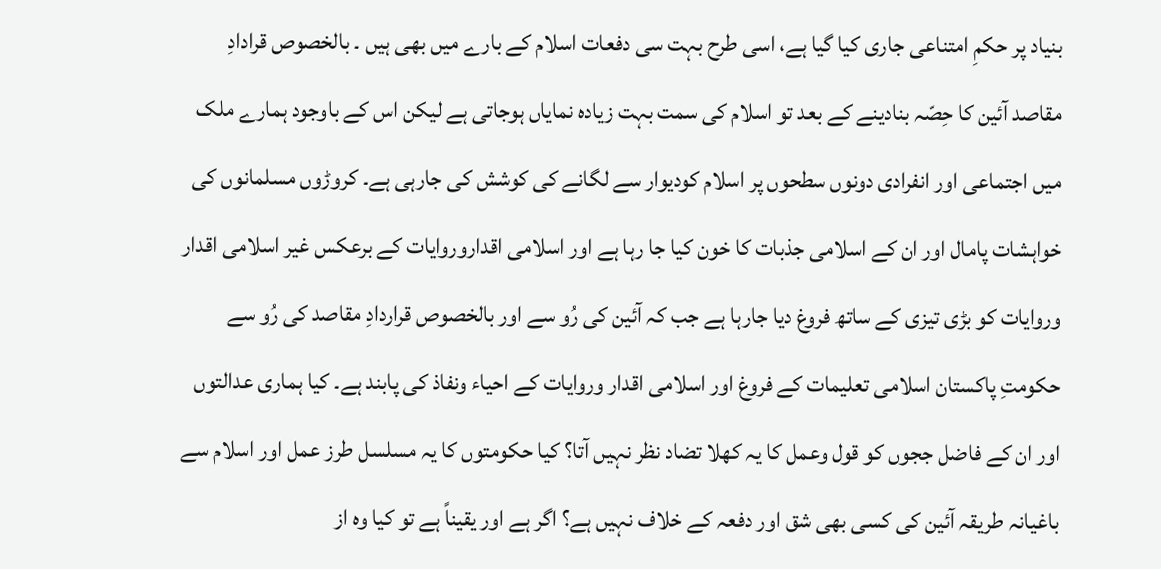بنیاد پر حکمِ امتناعی جاری کیا گیا ہے، اسی طرح بہت سی دفعات اسلام کے بارے میں بھی ہیں ۔ بالخصوص قرادادِ مقاصد آئین کا حِصّہ بنادینے کے بعد تو اسلام کی سمت بہت زیادہ نمایاں ہوجاتی ہے لیکن اس کے باوجود ہمارے ملک میں اجتماعی اور انفرادی دونوں سطحوں پر اسلام کودیوار سے لگانے کی کوشش کی جارہی ہے۔ کروڑوں مسلمانوں کی خواہشات پامال اور ان کے اسلامی جذبات کا خون کیا جا رہا ہے اور اسلامی اقداروروایات کے برعکس غیر اسلامی اقدار وروایات کو بڑی تیزی کے ساتھ فروغ دیا جارہا ہے جب کہ آئین کی رُو سے اور بالخصوص قراردادِ مقاصد کی رُو سے حکومتِ پاکستان اسلامی تعلیمات کے فروغ اور اسلامی اقدار وروایات کے احیاء ونفاذ کی پابند ہے۔ کیا ہماری عدالتوں اور ان کے فاضل ججوں کو قول وعمل کا یہ کھلا تضاد نظر نہیں آتا؟ کیا حکومتوں کا یہ مسلسل طرز عمل اور اسلام سے باغیانہ طریقہ آئین کی کسی بھی شق اور دفعہ کے خلاف نہیں ہے؟ اگر ہے اور یقیناً ہے تو کیا وہ از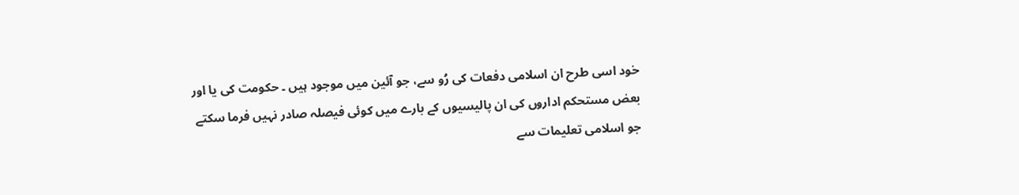خود اسی طرح ان اسلامی دفعات کی رُو سے، جو آئین میں موجود ہیں ۔ حکومت کی یا اور بعض مستحکم اداروں کی ان پالیسیوں کے بارے میں کوئی فیصلہ صادر نہیں فرما سکتے جو اسلامی تعلیمات سے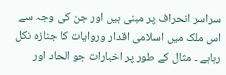سراسر انحراف پر مبنی ہیں اور جن کی وجہ سے اس ملک میں اسلامی اقدار وروایات کا جنازہ نکل رہاہے ۔ مثال کے طور پر اخبارات جو الحاد اور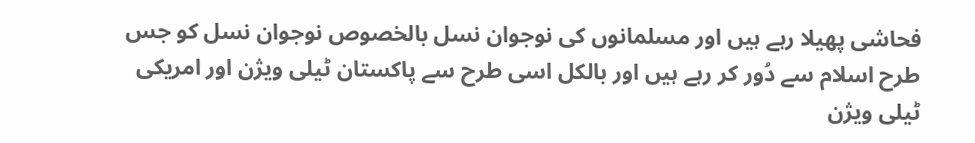فحاشی پھیلا رہے ہیں اور مسلمانوں کی نوجوان نسل بالخصوص نوجوان نسل کو جس طرح اسلام سے دُور کر رہے ہیں اور بالکل اسی طرح سے پاکستان ٹیلی ویژن اور امریکی ٹیلی ویژن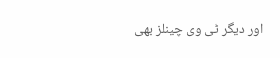اور دیگر ٹی وی چینلز بھی